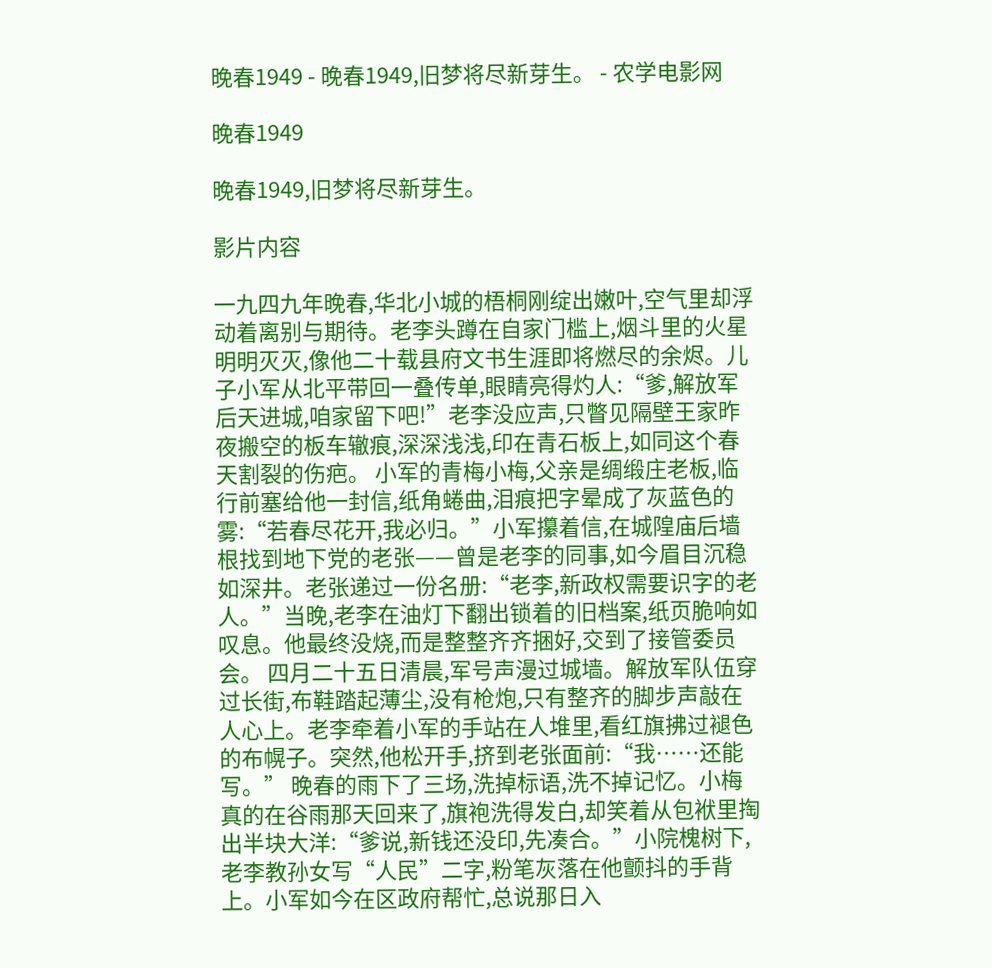晚春1949 - 晚春1949,旧梦将尽新芽生。 - 农学电影网

晚春1949

晚春1949,旧梦将尽新芽生。

影片内容

一九四九年晚春,华北小城的梧桐刚绽出嫩叶,空气里却浮动着离别与期待。老李头蹲在自家门槛上,烟斗里的火星明明灭灭,像他二十载县府文书生涯即将燃尽的余烬。儿子小军从北平带回一叠传单,眼睛亮得灼人:“爹,解放军后天进城,咱家留下吧!”老李没应声,只瞥见隔壁王家昨夜搬空的板车辙痕,深深浅浅,印在青石板上,如同这个春天割裂的伤疤。 小军的青梅小梅,父亲是绸缎庄老板,临行前塞给他一封信,纸角蜷曲,泪痕把字晕成了灰蓝色的雾:“若春尽花开,我必归。”小军攥着信,在城隍庙后墙根找到地下党的老张——曾是老李的同事,如今眉目沉稳如深井。老张递过一份名册:“老李,新政权需要识字的老人。”当晚,老李在油灯下翻出锁着的旧档案,纸页脆响如叹息。他最终没烧,而是整整齐齐捆好,交到了接管委员会。 四月二十五日清晨,军号声漫过城墙。解放军队伍穿过长街,布鞋踏起薄尘,没有枪炮,只有整齐的脚步声敲在人心上。老李牵着小军的手站在人堆里,看红旗拂过褪色的布幌子。突然,他松开手,挤到老张面前:“我……还能写。” 晚春的雨下了三场,洗掉标语,洗不掉记忆。小梅真的在谷雨那天回来了,旗袍洗得发白,却笑着从包袱里掏出半块大洋:“爹说,新钱还没印,先凑合。”小院槐树下,老李教孙女写“人民”二字,粉笔灰落在他颤抖的手背上。小军如今在区政府帮忙,总说那日入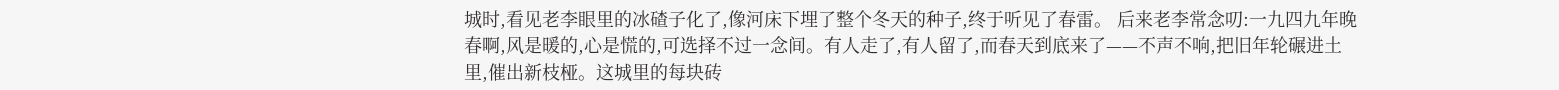城时,看见老李眼里的冰碴子化了,像河床下埋了整个冬天的种子,终于听见了春雷。 后来老李常念叨:一九四九年晚春啊,风是暖的,心是慌的,可选择不过一念间。有人走了,有人留了,而春天到底来了——不声不响,把旧年轮碾进土里,催出新枝桠。这城里的每块砖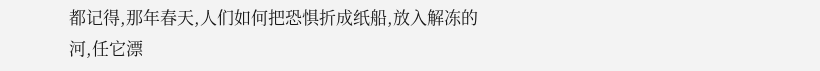都记得,那年春天,人们如何把恐惧折成纸船,放入解冻的河,任它漂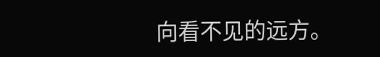向看不见的远方。